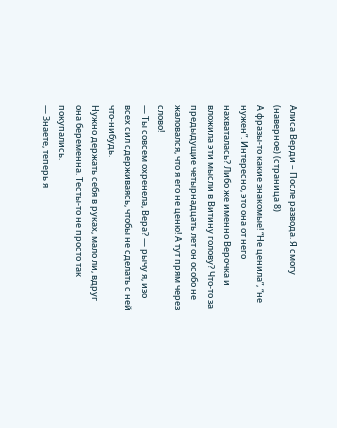Алиса Верди – После развода. Я смогу (наверное) (страница 8)
А фразы-то какие знакомые! “Не ценила”, “не нужен”. Интересно, это она от него нахваталась? Либо же именно Верочка и вложила эти мысли в Витину голову? Что-то за предыдущие четырнадцать лет он особо не жаловался, что я его не ценю! А тут прям через слово!
— Ты совсем охренела, Вера? — рычу я, изо всех сил сдерживаясь, чтобы не сделать с ней что-нибудь.
Нужно держать себя в руках, мало ли, вдруг она беременна. Тесты-то не просто так покупались.
— Знаете, теперь я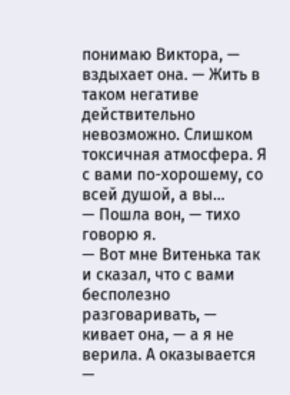понимаю Виктора, — вздыхает она. — Жить в таком негативе действительно невозможно. Слишком токсичная атмосфера. Я с вами по-хорошему, со всей душой, а вы…
— Пошла вон, — тихо говорю я.
— Вот мне Витенька так и сказал, что с вами бесполезно разговаривать, — кивает она, — а я не верила. А оказывается —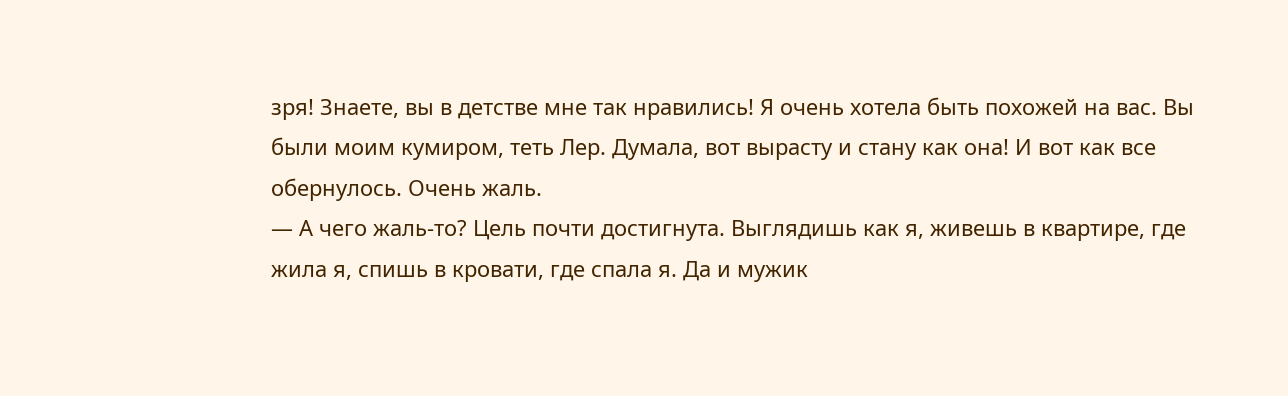зря! Знаете, вы в детстве мне так нравились! Я очень хотела быть похожей на вас. Вы были моим кумиром, теть Лер. Думала, вот вырасту и стану как она! И вот как все обернулось. Очень жаль.
— А чего жаль-то? Цель почти достигнута. Выглядишь как я, живешь в квартире, где жила я, спишь в кровати, где спала я. Да и мужик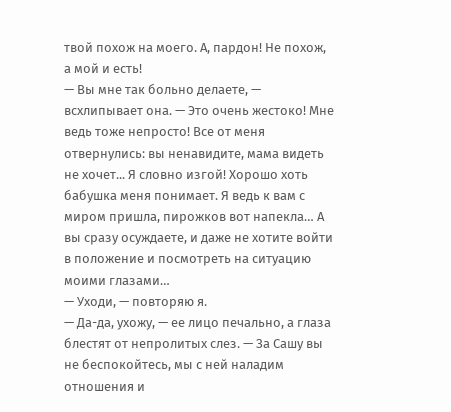твой похож на моего. А, пардон! Не похож, а мой и есть!
— Вы мне так больно делаете, — всхлипывает она. — Это очень жестоко! Мне ведь тоже непросто! Все от меня отвернулись: вы ненавидите, мама видеть не хочет... Я словно изгой! Хорошо хоть бабушка меня понимает. Я ведь к вам с миром пришла, пирожков вот напекла… А вы сразу осуждаете, и даже не хотите войти в положение и посмотреть на ситуацию моими глазами…
— Уходи, — повторяю я.
— Да-да, ухожу, — ее лицо печально, а глаза блестят от непролитых слез. — За Сашу вы не беспокойтесь, мы с ней наладим отношения и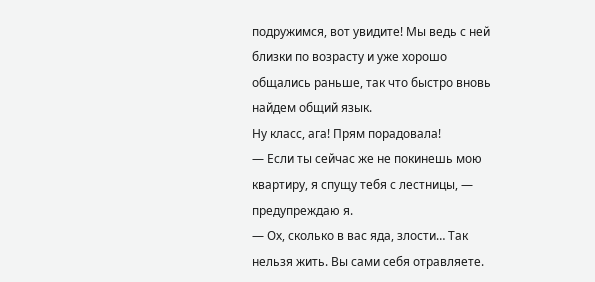подружимся, вот увидите! Мы ведь с ней близки по возрасту и уже хорошо общались раньше, так что быстро вновь найдем общий язык.
Ну класс, ага! Прям порадовала!
— Если ты сейчас же не покинешь мою квартиру, я спущу тебя с лестницы, — предупреждаю я.
— Ох, сколько в вас яда, злости… Так нельзя жить. Вы сами себя отравляете.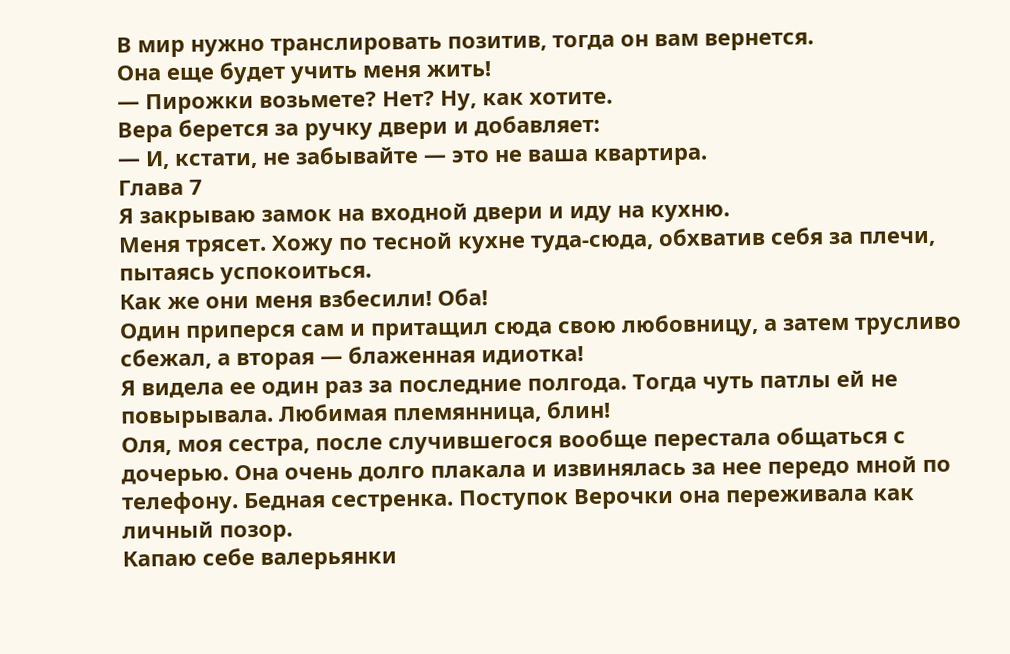В мир нужно транслировать позитив, тогда он вам вернется.
Она еще будет учить меня жить!
— Пирожки возьмете? Нет? Ну, как хотите.
Вера берется за ручку двери и добавляет:
— И, кстати, не забывайте — это не ваша квартира.
Глава 7
Я закрываю замок на входной двери и иду на кухню.
Меня трясет. Хожу по тесной кухне туда-сюда, обхватив себя за плечи, пытаясь успокоиться.
Как же они меня взбесили! Оба!
Один приперся сам и притащил сюда свою любовницу, а затем трусливо сбежал, а вторая — блаженная идиотка!
Я видела ее один раз за последние полгода. Тогда чуть патлы ей не повырывала. Любимая племянница, блин!
Оля, моя сестра, после случившегося вообще перестала общаться с дочерью. Она очень долго плакала и извинялась за нее передо мной по телефону. Бедная сестренка. Поступок Верочки она переживала как личный позор.
Капаю себе валерьянки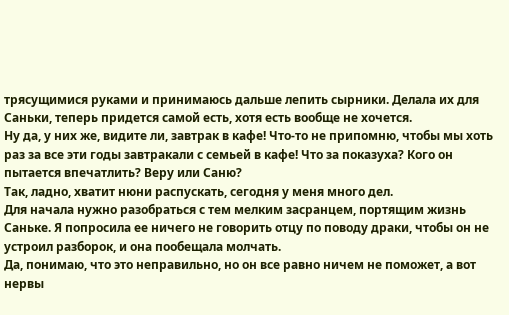трясущимися руками и принимаюсь дальше лепить сырники. Делала их для Саньки, теперь придется самой есть, хотя есть вообще не хочется.
Ну да, у них же, видите ли, завтрак в кафе! Что-то не припомню, чтобы мы хоть раз за все эти годы завтракали с семьей в кафе! Что за показуха? Кого он пытается впечатлить? Веру или Саню?
Так, ладно, хватит нюни распускать, сегодня у меня много дел.
Для начала нужно разобраться с тем мелким засранцем, портящим жизнь Саньке. Я попросила ее ничего не говорить отцу по поводу драки, чтобы он не устроил разборок, и она пообещала молчать.
Да, понимаю, что это неправильно, но он все равно ничем не поможет, а вот нервы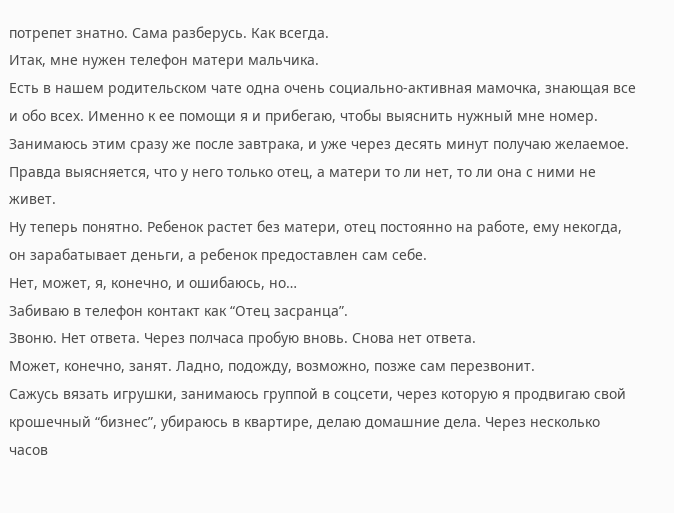потрепет знатно. Сама разберусь. Как всегда.
Итак, мне нужен телефон матери мальчика.
Есть в нашем родительском чате одна очень социально-активная мамочка, знающая все и обо всех. Именно к ее помощи я и прибегаю, чтобы выяснить нужный мне номер.
Занимаюсь этим сразу же после завтрака, и уже через десять минут получаю желаемое.
Правда выясняется, что у него только отец, а матери то ли нет, то ли она с ними не живет.
Ну теперь понятно. Ребенок растет без матери, отец постоянно на работе, ему некогда, он зарабатывает деньги, а ребенок предоставлен сам себе.
Нет, может, я, конечно, и ошибаюсь, но…
Забиваю в телефон контакт как “Отец засранца”.
Звоню. Нет ответа. Через полчаса пробую вновь. Снова нет ответа.
Может, конечно, занят. Ладно, подожду, возможно, позже сам перезвонит.
Сажусь вязать игрушки, занимаюсь группой в соцсети, через которую я продвигаю свой крошечный “бизнес”, убираюсь в квартире, делаю домашние дела. Через несколько часов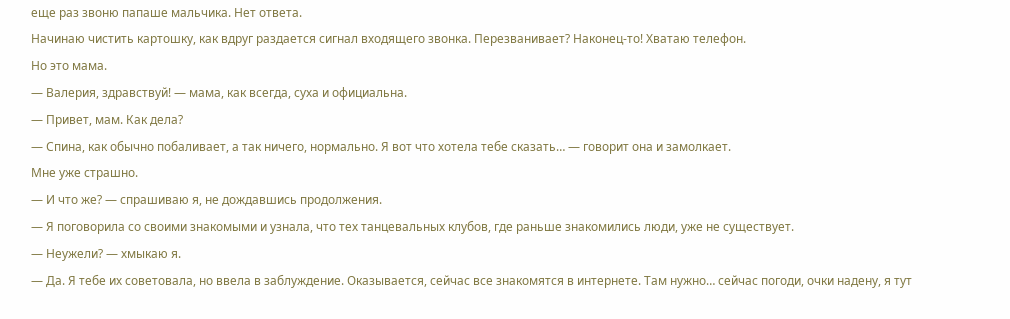еще раз звоню папаше мальчика. Нет ответа.
Начинаю чистить картошку, как вдруг раздается сигнал входящего звонка. Перезванивает? Наконец-то! Хватаю телефон.
Но это мама.
— Валерия, здравствуй! — мама, как всегда, суха и официальна.
— Привет, мам. Как дела?
— Спина, как обычно побаливает, а так ничего, нормально. Я вот что хотела тебе сказать… — говорит она и замолкает.
Мне уже страшно.
— И что же? — спрашиваю я, не дождавшись продолжения.
— Я поговорила со своими знакомыми и узнала, что тех танцевальных клубов, где раньше знакомились люди, уже не существует.
— Неужели? — хмыкаю я.
— Да. Я тебе их советовала, но ввела в заблуждение. Оказывается, сейчас все знакомятся в интернете. Там нужно… сейчас погоди, очки надену, я тут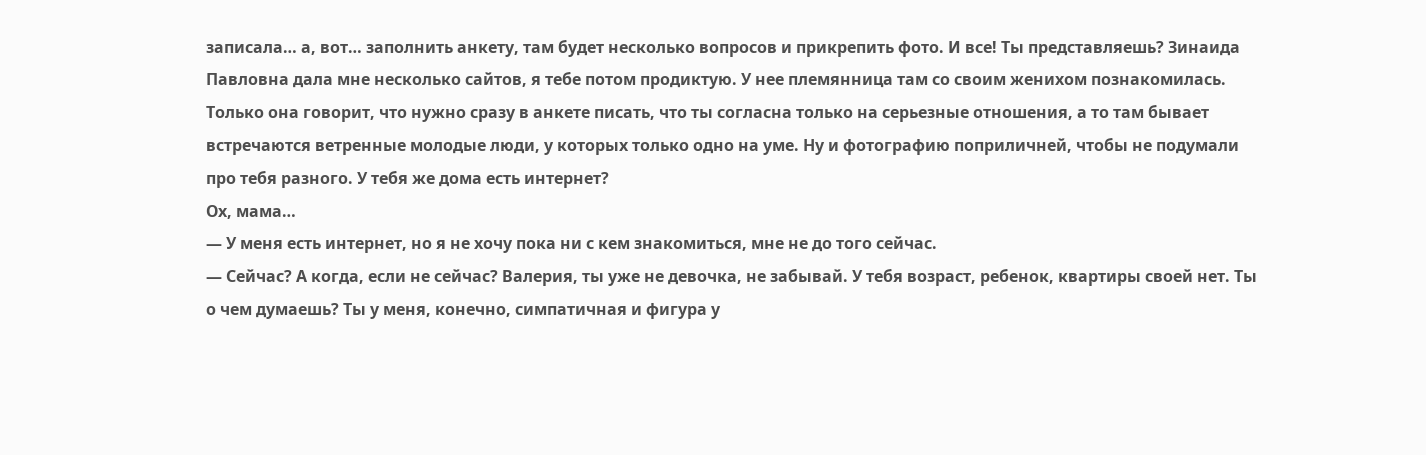записала… а, вот… заполнить анкету, там будет несколько вопросов и прикрепить фото. И все! Ты представляешь? Зинаида Павловна дала мне несколько сайтов, я тебе потом продиктую. У нее племянница там со своим женихом познакомилась. Только она говорит, что нужно сразу в анкете писать, что ты согласна только на серьезные отношения, а то там бывает встречаются ветренные молодые люди, у которых только одно на уме. Ну и фотографию поприличней, чтобы не подумали про тебя разного. У тебя же дома есть интернет?
Ох, мама…
— У меня есть интернет, но я не хочу пока ни с кем знакомиться, мне не до того сейчас.
— Сейчас? А когда, если не сейчас? Валерия, ты уже не девочка, не забывай. У тебя возраст, ребенок, квартиры своей нет. Ты о чем думаешь? Ты у меня, конечно, симпатичная и фигура у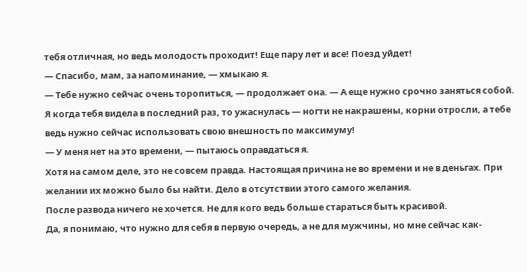тебя отличная, но ведь молодость проходит! Еще пару лет и все! Поезд уйдет!
— Спасибо, мам, за напоминание, — хмыкаю я.
— Тебе нужно сейчас очень торопиться, — продолжает она. — А еще нужно срочно заняться собой. Я когда тебя видела в последний раз, то ужаснулась — ногти не накрашены, корни отросли, а тебе ведь нужно сейчас использовать свою внешность по максимуму!
— У меня нет на это времени, — пытаюсь оправдаться я.
Хотя на самом деле, это не совсем правда. Настоящая причина не во времени и не в деньгах. При желании их можно было бы найти. Дело в отсутствии этого самого желания.
После развода ничего не хочется. Не для кого ведь больше стараться быть красивой.
Да, я понимаю, что нужно для себя в первую очередь, а не для мужчины, но мне сейчас как-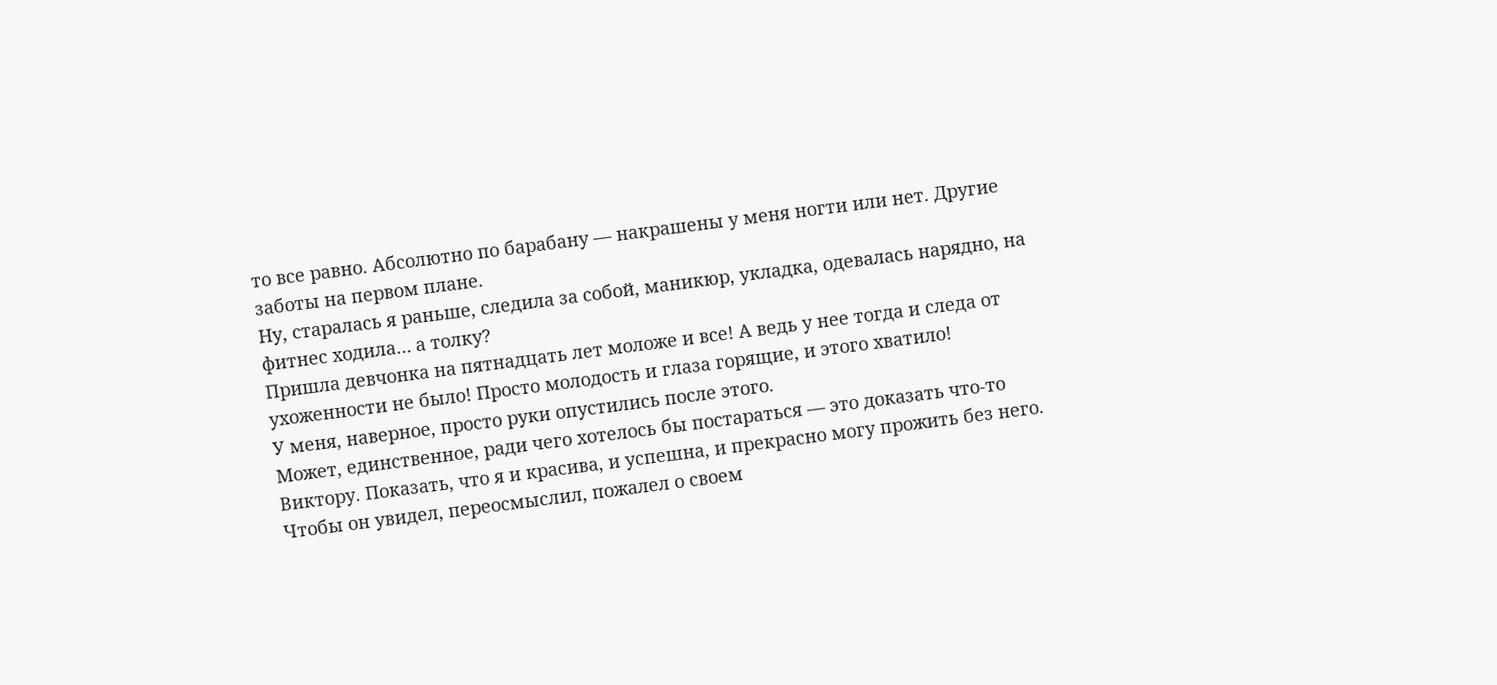то все равно. Абсолютно по барабану — накрашены у меня ногти или нет. Другие заботы на первом плане.
Ну, старалась я раньше, следила за собой, маникюр, укладка, одевалась нарядно, на фитнес ходила… а толку?
Пришла девчонка на пятнадцать лет моложе и все! А ведь у нее тогда и следа от ухоженности не было! Просто молодость и глаза горящие, и этого хватило!
У меня, наверное, просто руки опустились после этого.
Может, единственное, ради чего хотелось бы постараться — это доказать что-то Виктору. Показать, что я и красива, и успешна, и прекрасно могу прожить без него. Чтобы он увидел, переосмыслил, пожалел о своем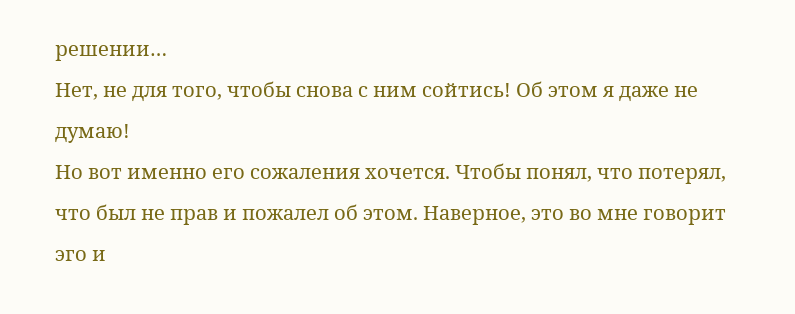решении…
Нет, не для того, чтобы снова с ним сойтись! Об этом я даже не думаю!
Но вот именно его сожаления хочется. Чтобы понял, что потерял, что был не прав и пожалел об этом. Наверное, это во мне говорит эго и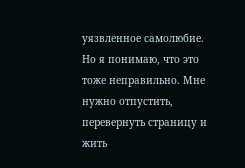уязвленное самолюбие.
Но я понимаю, что это тоже неправильно. Мне нужно отпустить, перевернуть страницу и жить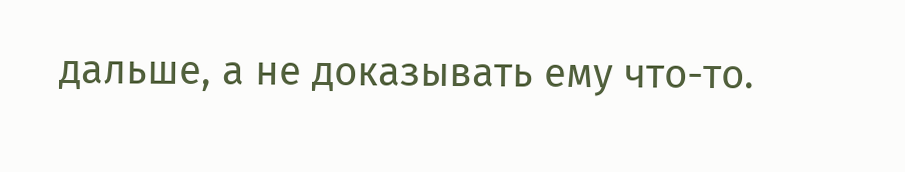дальше, а не доказывать ему что-то.